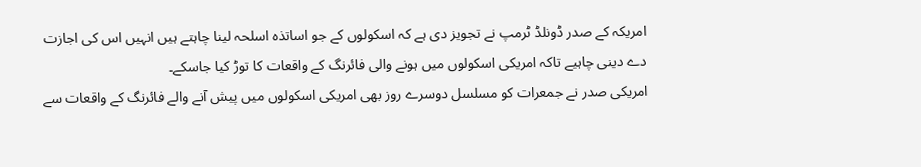امریکہ کے صدر ڈونلڈ ٹرمپ نے تجویز دی ہے کہ اسکولوں کے جو اساتذہ اسلحہ لینا چاہتے ہیں انہیں اس کی اجازت دے دینی چاہیے تاکہ امریکی اسکولوں میں ہونے والی فائرنگ کے واقعات کا توڑ کیا جاسکے۔
امریکی صدر نے جمعرات کو مسلسل دوسرے روز بھی امریکی اسکولوں میں پیش آنے والے فائرنگ کے واقعات سے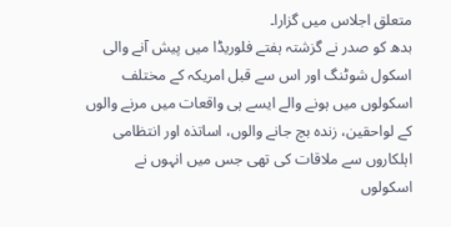متعلق اجلاس میں گزارا۔
بدھ کو صدر نے گزشتہ ہفتے فلوریڈا میں پیش آنے والی اسکول شوٹنگ اور اس سے قبل امریکہ کے مختلف اسکولوں میں ہونے والے ایسے ہی واقعات میں مرنے والوں کے لواحقین، زندہ بچ جانے والوں، اساتذہ اور انتظامی اہلکاروں سے ملاقات کی تھی جس میں انہوں نے اسکولوں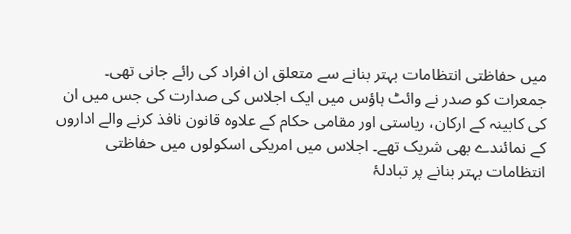میں حفاظتی انتظامات بہتر بنانے سے متعلق ان افراد کی رائے جانی تھی۔
جمعرات کو صدر نے وائٹ ہاؤس میں ایک اجلاس کی صدارت کی جس میں ان کی کابینہ کے ارکان، ریاستی اور مقامی حکام کے علاوہ قانون نافذ کرنے والے اداروں کے نمائندے بھی شریک تھے۔ اجلاس میں امریکی اسکولوں میں حفاظتی انتظامات بہتر بنانے پر تبادلۂ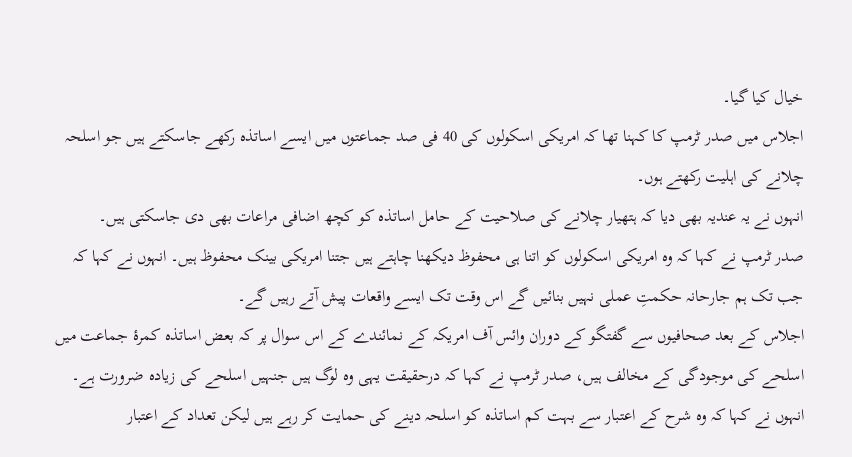خیال کیا گیا۔
اجلاس میں صدر ٹرمپ کا کہنا تھا کہ امریکی اسکولوں کی 40 فی صد جماعتوں میں ایسے اساتذہ رکھے جاسکتے ہیں جو اسلحہ چلانے کی اہلیت رکھتے ہوں۔
انہوں نے یہ عندیہ بھی دیا کہ ہتھیار چلانے کی صلاحیت کے حامل اساتذہ کو کچھ اضافی مراعات بھی دی جاسکتی ہیں۔
صدر ٹرمپ نے کہا کہ وہ امریکی اسکولوں کو اتنا ہی محفوظ دیکھنا چاہتے ہیں جتنا امریکی بینک محفوظ ہیں۔ انہوں نے کہا کہ جب تک ہم جارحانہ حکمتِ عملی نہیں بنائیں گے اس وقت تک ایسے واقعات پیش آتے رہیں گے۔
اجلاس کے بعد صحافیوں سے گفتگو کے دوران وائس آف امریکہ کے نمائندے کے اس سوال پر کہ بعض اساتذہ کمرۂ جماعت میں اسلحے کی موجودگی کے مخالف ہیں، صدر ٹرمپ نے کہا کہ درحقیقت یہی وہ لوگ ہیں جنہیں اسلحے کی زیادہ ضرورت ہے۔
انہوں نے کہا کہ وہ شرح کے اعتبار سے بہت کم اساتذہ کو اسلحہ دینے کی حمایت کر رہے ہیں لیکن تعداد کے اعتبار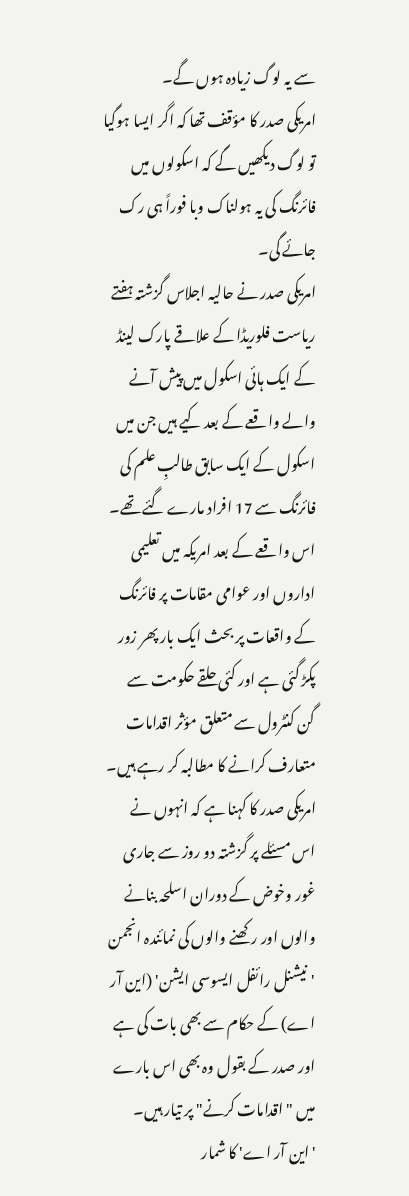سے یہ لوگ زیادہ ہوں گے۔
امریکی صدر کا مؤقف تھا کہ اگر ایسا ہوگیا تو لوگ دیکھیں گے کہ اسکولوں میں فائرنگ کی یہ ہولناک وبا فوراً ہی رک جائے گی۔
امریکی صدر نے حالیہ اجلاس گزشتہ ہفتے ریاست فلوریڈا کے علاقے پارک لینڈ کے ایک ہائی اسکول میں پیش آنے والے واقعے کے بعد کیے ہیں جن میں اسکول کے ایک سابق طالبِ علم کی فائرنگ سے 17 افراد مارے گئے تھے۔
اس واقعے کے بعد امریکہ میں تعلیمی اداروں اور عوامی مقامات پر فائرنگ کے واقعات پر بحث ایک بار پھر زور پکڑ گئی ہے اور کئی حلقے حکومت سے گن کنٹرول سے متعلق مؤثر اقدامات متعارف کرانے کا مطالبہ کر رہے ہیں۔
امریکی صدر کا کہنا ہے کہ انہوں نے اس مسئلے پر گزشتہ دو روز سے جاری غور وخوض کے دوران اسلحہ بنانے والوں اور رکھنے والوں کی نمائندہ انجمن 'نیشنل رائفل ایسوسی ایشن' (این آر اے) کے حکام سے بھی بات کی ہے اور صدر کے بقول وہ بھی اس بارے میں "اقدامات کرنے" پر تیار ہیں۔
'این آر اے' کا شمار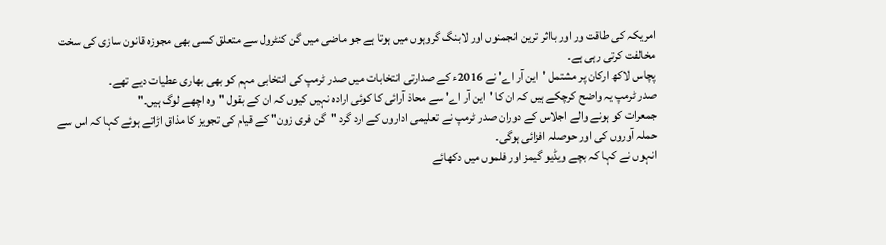امریکہ کی طاقت ور اور بااثر ترین انجمنوں اور لابنگ گروہوں میں ہوتا ہے جو ماضی میں گن کنٹرول سے متعلق کسی بھی مجوزہ قانون سازی کی سخت مخالفت کرتی رہی ہے۔
پچاس لاکھ ارکان پر مشتمل 'این آر اے' نے 2016ء کے صدارتی انتخابات میں صدر ٹرمپ کی انتخابی مہم کو بھی بھاری عطیات دیے تھے۔
صدر ٹرمپ یہ واضح کرچکے ہیں کہ ان کا 'این آر اے' سے محاذ آرائی کا کوئی ارادہ نہیں کیوں کہ ان کے بقول "وہ اچھے لوگ ہیں۔"
جمعرات کو ہونے والے اجلاس کے دوران صدر ٹرمپ نے تعلیمی اداروں کے ارد گرد "گن فری زون" کے قیام کی تجویز کا مذاق اڑاتے ہوئے کہا کہ اس سے حملہ آوروں کی اور حوصلہ افزائی ہوگی۔
انہوں نے کہا کہ بچے ویڈیو گیمز اور فلموں میں دکھائے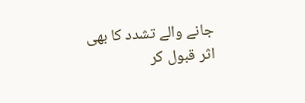جانے والے تشدد کا بھی اثر قبول کر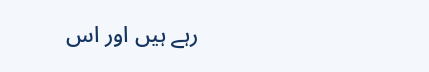رہے ہیں اور اس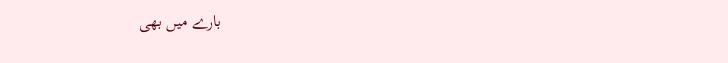بارے میں بھی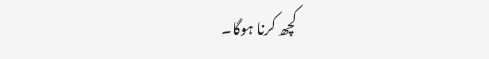کچھ کرنا ہوگا۔